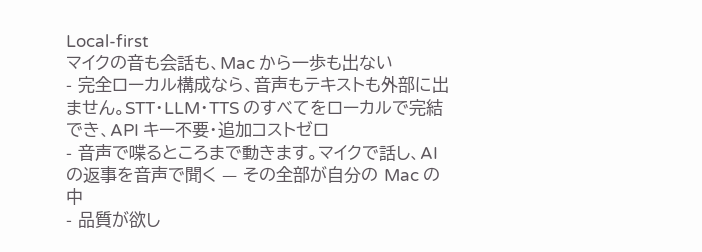Local-first
マイクの音も会話も、Mac から一歩も出ない
- 完全ローカル構成なら、音声もテキストも外部に出ません。STT・LLM・TTS のすべてをローカルで完結でき、API キー不要・追加コストゼロ
- 音声で喋るところまで動きます。マイクで話し、AI の返事を音声で聞く — その全部が自分の Mac の中
- 品質が欲し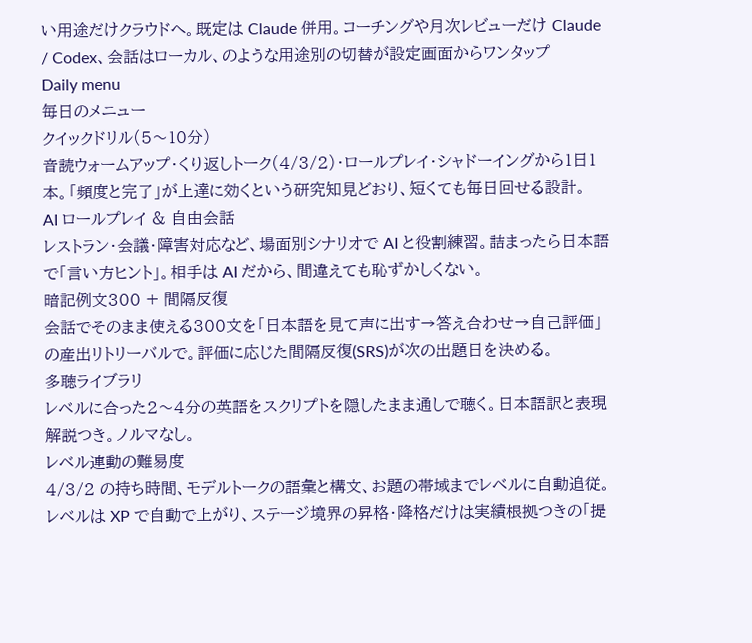い用途だけクラウドへ。既定は Claude 併用。コーチングや月次レビューだけ Claude / Codex、会話はローカル、のような用途別の切替が設定画面からワンタップ
Daily menu
毎日のメニュー
クイックドリル(5〜10分)
音読ウォームアップ・くり返しトーク(4/3/2)・ロールプレイ・シャドーイングから1日1本。「頻度と完了」が上達に効くという研究知見どおり、短くても毎日回せる設計。
AI ロールプレイ & 自由会話
レストラン・会議・障害対応など、場面別シナリオで AI と役割練習。詰まったら日本語で「言い方ヒント」。相手は AI だから、間違えても恥ずかしくない。
暗記例文300 + 間隔反復
会話でそのまま使える300文を「日本語を見て声に出す→答え合わせ→自己評価」の産出リトリーバルで。評価に応じた間隔反復(SRS)が次の出題日を決める。
多聴ライブラリ
レベルに合った2〜4分の英語をスクリプトを隠したまま通しで聴く。日本語訳と表現解説つき。ノルマなし。
レベル連動の難易度
4/3/2 の持ち時間、モデルトークの語彙と構文、お題の帯域までレベルに自動追従。レベルは XP で自動で上がり、ステージ境界の昇格・降格だけは実績根拠つきの「提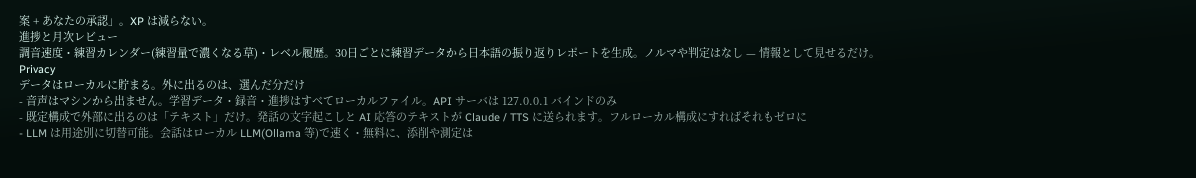案 + あなたの承認」。XP は減らない。
進捗と月次レビュー
調音速度・練習カレンダー(練習量で濃くなる草)・レベル履歴。30日ごとに練習データから日本語の振り返りレポートを生成。ノルマや判定はなし — 情報として見せるだけ。
Privacy
データはローカルに貯まる。外に出るのは、選んだ分だけ
- 音声はマシンから出ません。学習データ・録音・進捗はすべてローカルファイル。API サーバは 127.0.0.1 バインドのみ
- 既定構成で外部に出るのは「テキスト」だけ。発話の文字起こしと AI 応答のテキストが Claude / TTS に送られます。フルローカル構成にすればそれもゼロに
- LLM は用途別に切替可能。会話はローカル LLM(Ollama 等)で速く・無料に、添削や測定は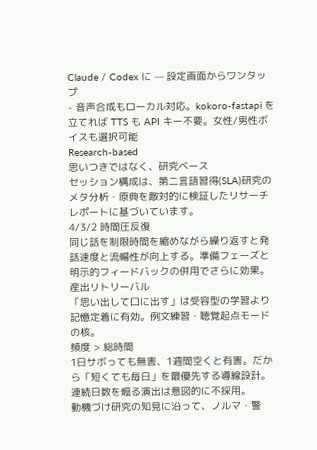Claude / Codex に — 設定画面からワンタップ
- 音声合成もローカル対応。kokoro-fastapi を立てれば TTS も API キー不要。女性/男性ボイスも選択可能
Research-based
思いつきではなく、研究ベース
セッション構成は、第二言語習得(SLA)研究のメタ分析・原典を敵対的に検証したリサーチレポートに基づいています。
4/3/2 時間圧反復
同じ話を制限時間を縮めながら繰り返すと発話速度と流暢性が向上する。準備フェーズと明示的フィードバックの併用でさらに効果。
産出リトリーバル
「思い出して口に出す」は受容型の学習より記憶定着に有効。例文練習・聴覚起点モードの核。
頻度 > 総時間
1日サボっても無害、1週間空くと有害。だから「短くても毎日」を最優先する導線設計。連続日数を煽る演出は意図的に不採用。
動機づけ研究の知見に沿って、ノルマ・警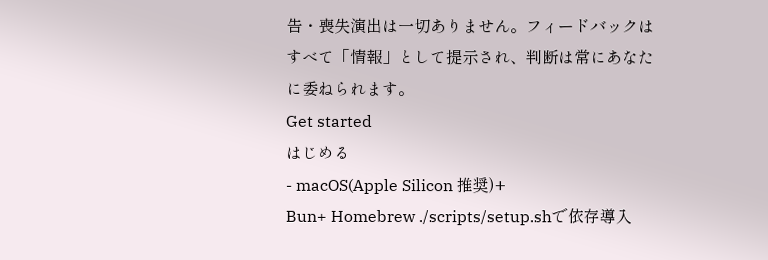告・喪失演出は一切ありません。フィードバックはすべて「情報」として提示され、判断は常にあなたに委ねられます。
Get started
はじめる
- macOS(Apple Silicon 推奨)+
Bun+ Homebrew ./scripts/setup.shで依存導入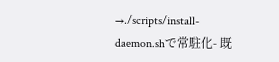→./scripts/install-daemon.shで常駐化- 既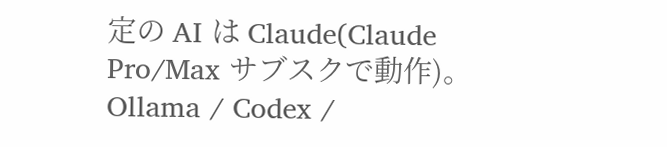定の AI は Claude(Claude Pro/Max サブスクで動作)。Ollama / Codex /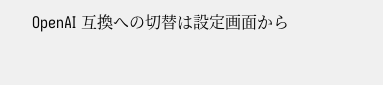OpenAI 互換への切替は設定画面から